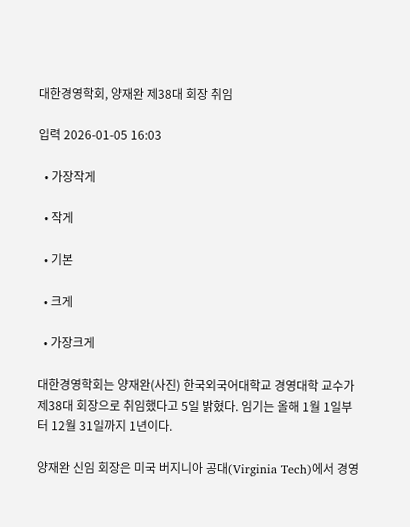대한경영학회, 양재완 제38대 회장 취임

입력 2026-01-05 16:03

  • 가장작게

  • 작게

  • 기본

  • 크게

  • 가장크게

대한경영학회는 양재완(사진) 한국외국어대학교 경영대학 교수가 제38대 회장으로 취임했다고 5일 밝혔다. 임기는 올해 1월 1일부터 12월 31일까지 1년이다.

양재완 신임 회장은 미국 버지니아 공대(Virginia Tech)에서 경영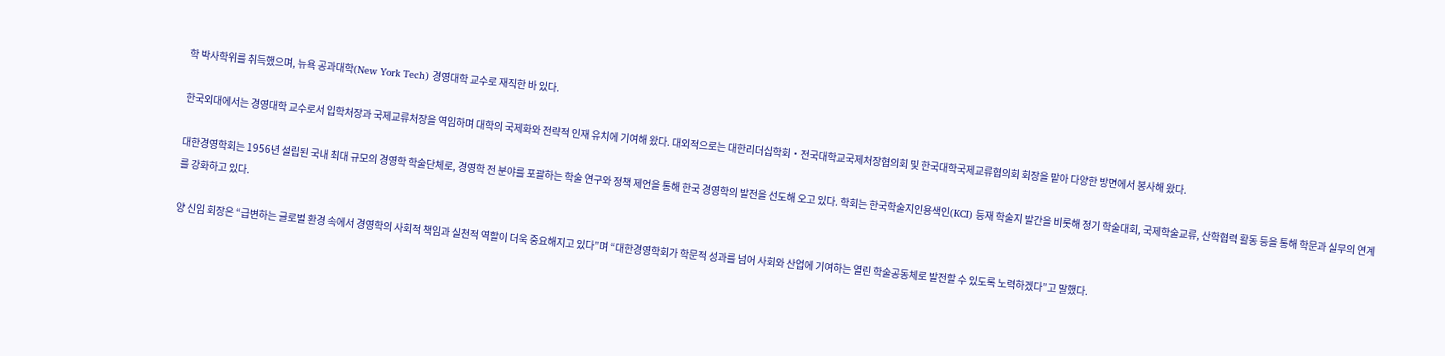학 박사학위를 취득했으며, 뉴욕 공과대학(New York Tech) 경영대학 교수로 재직한 바 있다.

한국외대에서는 경영대학 교수로서 입학처장과 국제교류처장을 역임하며 대학의 국제화와 전략적 인재 유치에 기여해 왔다. 대외적으로는 대한리더십학회‧전국대학교국제처장협의회 및 한국대학국제교류협의회 회장을 맡아 다양한 방면에서 봉사해 왔다.

대한경영학회는 1956년 설립된 국내 최대 규모의 경영학 학술단체로, 경영학 전 분야를 포괄하는 학술 연구와 정책 제언을 통해 한국 경영학의 발전을 선도해 오고 있다. 학회는 한국학술지인용색인(KCI) 등재 학술지 발간을 비롯해 정기 학술대회, 국제학술교류, 산학협력 활동 등을 통해 학문과 실무의 연계를 강화하고 있다.

양 신임 회장은 “급변하는 글로벌 환경 속에서 경영학의 사회적 책임과 실천적 역할이 더욱 중요해지고 있다”며 “대한경영학회가 학문적 성과를 넘어 사회와 산업에 기여하는 열린 학술공동체로 발전할 수 있도록 노력하겠다”고 말했다.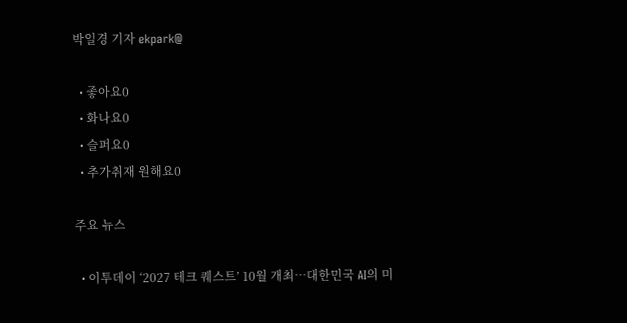박일경 기자 ekpark@

  • 좋아요0
  • 화나요0
  • 슬퍼요0
  • 추가취재 원해요0

주요 뉴스

  • 이투데이 ‘2027 테크 퀘스트’ 10월 개최⋯대한민국 AI의 미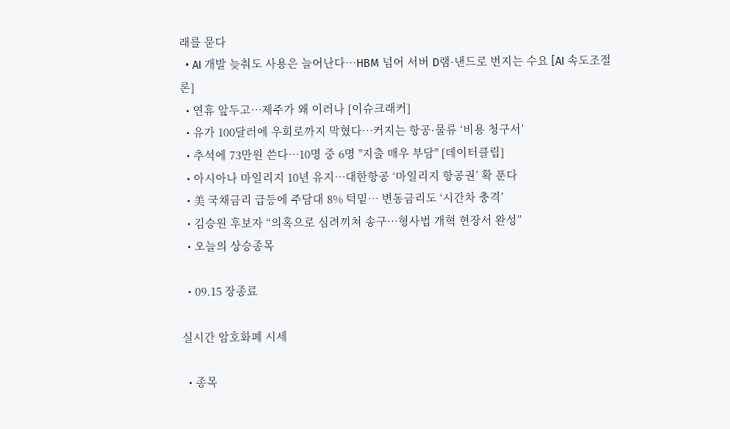래를 묻다
  • AI 개발 늦춰도 사용은 늘어난다⋯HBM 넘어 서버 D램·낸드로 번지는 수요 [AI 속도조절론]
  • 연휴 앞두고…제주가 왜 이러나 [이슈크래커]
  • 유가 100달러에 우회로까지 막혔다…커지는 항공·물류 ‘비용 청구서’
  • 추석에 73만원 쓴다…10명 중 6명 "지출 매우 부담" [데이터클립]
  • 아시아나 마일리지 10년 유지…대한항공 ‘마일리지 항공권’ 확 푼다
  • 美 국채금리 급등에 주담대 8% 턱밑… 변동금리도 ‘시간차 충격’
  • 김승원 후보자 “의혹으로 심려끼쳐 송구…형사법 개혁 현장서 완성”
  • 오늘의 상승종목

  • 09.15 장종료

실시간 암호화폐 시세

  • 종목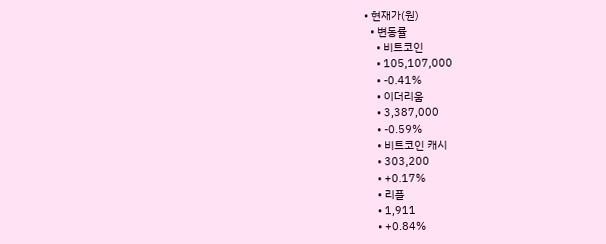• 현재가(원)
  • 변동률
    • 비트코인
    • 105,107,000
    • -0.41%
    • 이더리움
    • 3,387,000
    • -0.59%
    • 비트코인 캐시
    • 303,200
    • +0.17%
    • 리플
    • 1,911
    • +0.84%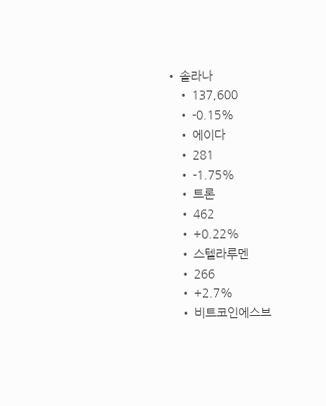• 솔라나
    • 137,600
    • -0.15%
    • 에이다
    • 281
    • -1.75%
    • 트론
    • 462
    • +0.22%
    • 스텔라루멘
    • 266
    • +2.7%
    • 비트코인에스브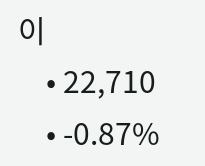이
    • 22,710
    • -0.87%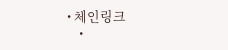• 체인링크
    •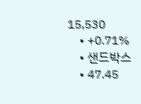15,530
    • +0.71%
    • 샌드박스
    • 47.45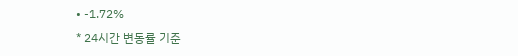• -1.72%
* 24시간 변동률 기준